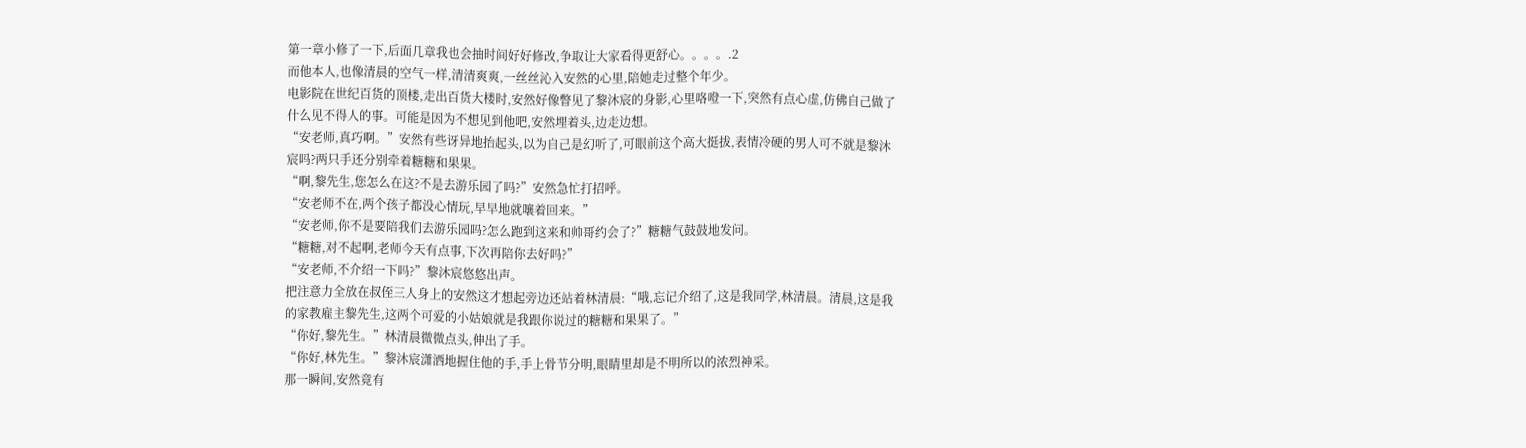第一章小修了一下,后面几章我也会抽时间好好修改,争取让大家看得更舒心。。。。.2
而他本人,也像清晨的空气一样,清清爽爽,一丝丝沁入安然的心里,陪她走过整个年少。
电影院在世纪百货的顶楼,走出百货大楼时,安然好像瞥见了黎沐宸的身影,心里咯噔一下,突然有点心虚,仿佛自己做了什么见不得人的事。可能是因为不想见到他吧,安然埋着头,边走边想。
“安老师,真巧啊。”安然有些讶异地抬起头,以为自己是幻听了,可眼前这个高大挺拔,表情冷硬的男人可不就是黎沐宸吗?两只手还分别牵着糖糖和果果。
“啊,黎先生,您怎么在这?不是去游乐园了吗?”安然急忙打招呼。
“安老师不在,两个孩子都没心情玩,早早地就嚷着回来。”
“安老师,你不是要陪我们去游乐园吗?怎么跑到这来和帅哥约会了?”糖糖气鼓鼓地发问。
“糖糖,对不起啊,老师今天有点事,下次再陪你去好吗?”
“安老师,不介绍一下吗?”黎沐宸悠悠出声。
把注意力全放在叔侄三人身上的安然这才想起旁边还站着林清晨:“哦,忘记介绍了,这是我同学,林清晨。清晨,这是我的家教雇主黎先生,这两个可爱的小姑娘就是我跟你说过的糖糖和果果了。”
“你好,黎先生。”林清晨微微点头,伸出了手。
“你好,林先生。”黎沐宸潇洒地握住他的手,手上骨节分明,眼睛里却是不明所以的浓烈神采。
那一瞬间,安然竟有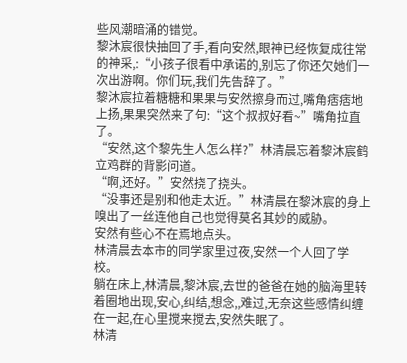些风潮暗涌的错觉。
黎沐宸很快抽回了手,看向安然,眼神已经恢复成往常的神采,:“小孩子很看中承诺的,别忘了你还欠她们一次出游啊。你们玩,我们先告辞了。”
黎沐宸拉着糖糖和果果与安然擦身而过,嘴角痞痞地上扬,果果突然来了句:“这个叔叔好看~”嘴角拉直了。
“安然,这个黎先生人怎么样?”林清晨忘着黎沐宸鹤立鸡群的背影问道。
“啊,还好。”安然挠了挠头。
“没事还是别和他走太近。”林清晨在黎沐宸的身上嗅出了一丝连他自己也觉得莫名其妙的威胁。
安然有些心不在焉地点头。
林清晨去本市的同学家里过夜,安然一个人回了学校。
躺在床上,林清晨,黎沐宸,去世的爸爸在她的脑海里转着圈地出现,安心,纠结,想念,,难过,无奈这些感情纠缠在一起,在心里搅来搅去,安然失眠了。
林清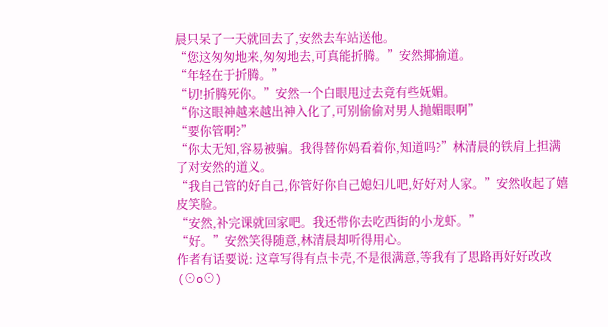晨只呆了一天就回去了,安然去车站送他。
“您这匆匆地来,匆匆地去,可真能折腾。”安然揶揄道。
“年轻在于折腾。”
“切!折腾死你。”安然一个白眼甩过去竟有些妩媚。
“你这眼神越来越出神入化了,可别偷偷对男人抛媚眼啊”
“要你管啊?”
“你太无知,容易被骗。我得替你妈看着你,知道吗?”林清晨的铁肩上担满了对安然的道义。
“我自己管的好自己,你管好你自己媳妇儿吧,好好对人家。”安然收起了嬉皮笑脸。
“安然,补完课就回家吧。我还带你去吃西街的小龙虾。”
“好。”安然笑得随意,林清晨却听得用心。
作者有话要说: 这章写得有点卡壳,不是很满意,等我有了思路再好好改改 (⊙o⊙)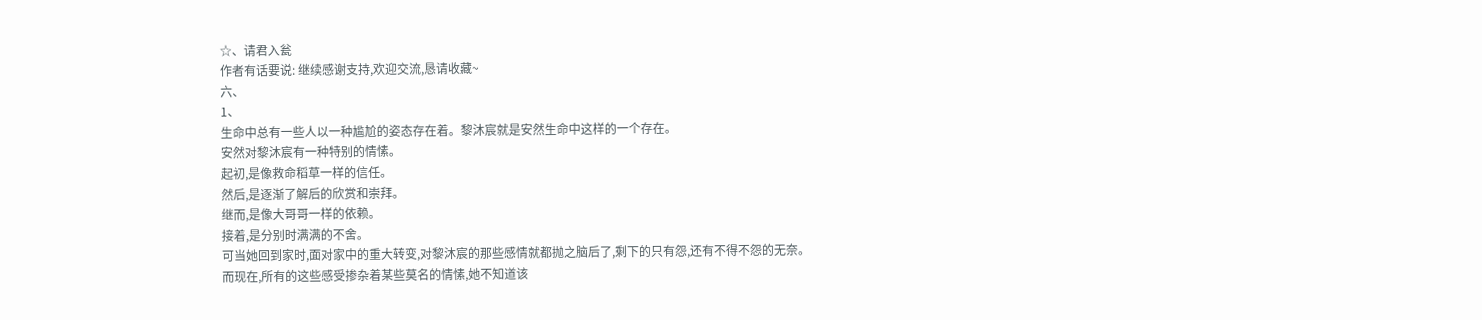☆、请君入瓮
作者有话要说: 继续感谢支持,欢迎交流,恳请收藏~
六、
1、
生命中总有一些人以一种尴尬的姿态存在着。黎沐宸就是安然生命中这样的一个存在。
安然对黎沐宸有一种特别的情愫。
起初,是像救命稻草一样的信任。
然后,是逐渐了解后的欣赏和崇拜。
继而,是像大哥哥一样的依赖。
接着,是分别时满满的不舍。
可当她回到家时,面对家中的重大转变,对黎沐宸的那些感情就都抛之脑后了,剩下的只有怨,还有不得不怨的无奈。
而现在,所有的这些感受掺杂着某些莫名的情愫,她不知道该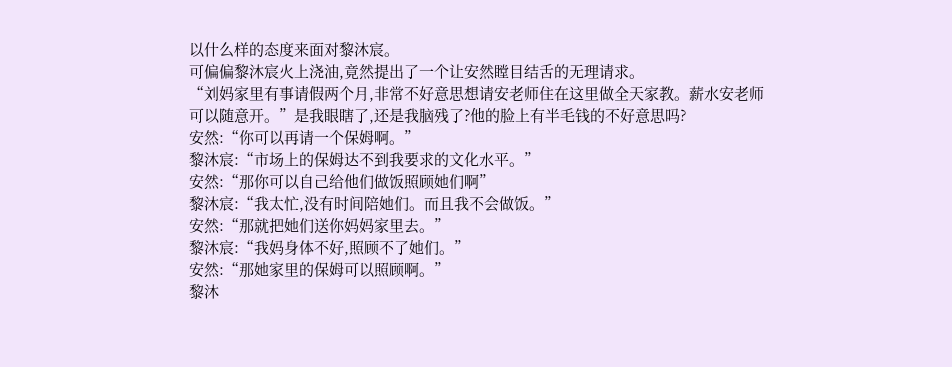以什么样的态度来面对黎沐宸。
可偏偏黎沐宸火上浇油,竟然提出了一个让安然瞠目结舌的无理请求。
“刘妈家里有事请假两个月,非常不好意思想请安老师住在这里做全天家教。薪水安老师可以随意开。”是我眼瞎了,还是我脑残了?他的脸上有半毛钱的不好意思吗?
安然:“你可以再请一个保姆啊。”
黎沐宸:“市场上的保姆达不到我要求的文化水平。”
安然:“那你可以自己给他们做饭照顾她们啊”
黎沐宸:“我太忙,没有时间陪她们。而且我不会做饭。”
安然:“那就把她们送你妈妈家里去。”
黎沐宸:“我妈身体不好,照顾不了她们。”
安然:“那她家里的保姆可以照顾啊。”
黎沐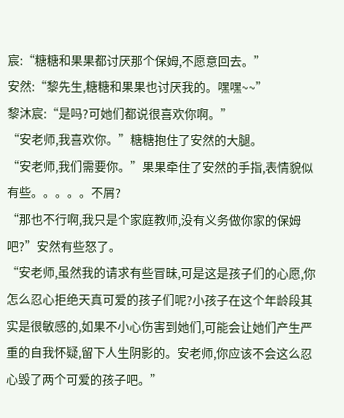宸:“糖糖和果果都讨厌那个保姆,不愿意回去。”
安然:“黎先生,糖糖和果果也讨厌我的。嘿嘿~~”
黎沐宸:“是吗?可她们都说很喜欢你啊。”
“安老师,我喜欢你。”糖糖抱住了安然的大腿。
“安老师,我们需要你。”果果牵住了安然的手指,表情貌似有些。。。。。不屑?
“那也不行啊,我只是个家庭教师,没有义务做你家的保姆吧?”安然有些怒了。
“安老师,虽然我的请求有些冒昧,可是这是孩子们的心愿,你怎么忍心拒绝天真可爱的孩子们呢?小孩子在这个年龄段其实是很敏感的,如果不小心伤害到她们,可能会让她们产生严重的自我怀疑,留下人生阴影的。安老师,你应该不会这么忍心毁了两个可爱的孩子吧。”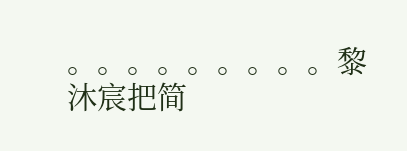。。。。。。。。。黎沐宸把简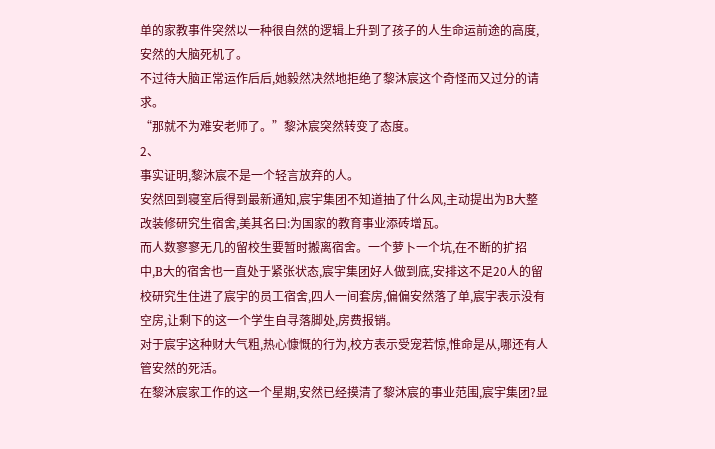单的家教事件突然以一种很自然的逻辑上升到了孩子的人生命运前途的高度,安然的大脑死机了。
不过待大脑正常运作后后,她毅然决然地拒绝了黎沐宸这个奇怪而又过分的请求。
“那就不为难安老师了。”黎沐宸突然转变了态度。
2、
事实证明,黎沐宸不是一个轻言放弃的人。
安然回到寝室后得到最新通知,宸宇集团不知道抽了什么风,主动提出为B大整改装修研究生宿舍,美其名曰:为国家的教育事业添砖增瓦。
而人数寥寥无几的留校生要暂时搬离宿舍。一个萝卜一个坑,在不断的扩招中,B大的宿舍也一直处于紧张状态,宸宇集团好人做到底,安排这不足20人的留校研究生住进了宸宇的员工宿舍,四人一间套房,偏偏安然落了单,宸宇表示没有空房,让剩下的这一个学生自寻落脚处,房费报销。
对于宸宇这种财大气粗,热心慷慨的行为,校方表示受宠若惊,惟命是从,哪还有人管安然的死活。
在黎沐宸家工作的这一个星期,安然已经摸清了黎沐宸的事业范围,宸宇集团?显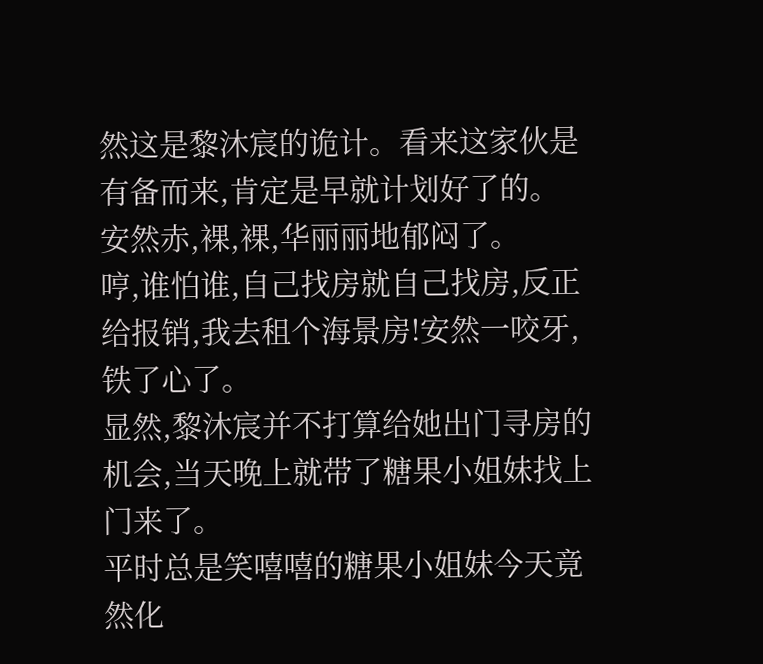然这是黎沐宸的诡计。看来这家伙是有备而来,肯定是早就计划好了的。
安然赤,裸,裸,华丽丽地郁闷了。
哼,谁怕谁,自己找房就自己找房,反正给报销,我去租个海景房!安然一咬牙,铁了心了。
显然,黎沐宸并不打算给她出门寻房的机会,当天晚上就带了糖果小姐妹找上门来了。
平时总是笑嘻嘻的糖果小姐妹今天竟然化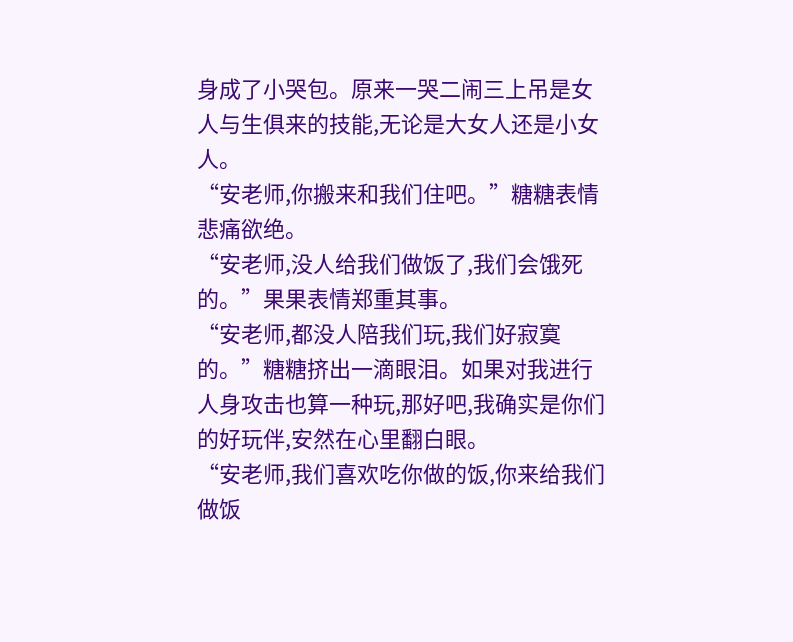身成了小哭包。原来一哭二闹三上吊是女人与生俱来的技能,无论是大女人还是小女人。
“安老师,你搬来和我们住吧。”糖糖表情悲痛欲绝。
“安老师,没人给我们做饭了,我们会饿死的。”果果表情郑重其事。
“安老师,都没人陪我们玩,我们好寂寞的。”糖糖挤出一滴眼泪。如果对我进行人身攻击也算一种玩,那好吧,我确实是你们的好玩伴,安然在心里翻白眼。
“安老师,我们喜欢吃你做的饭,你来给我们做饭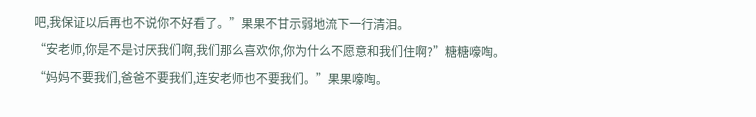吧,我保证以后再也不说你不好看了。”果果不甘示弱地流下一行清泪。
“安老师,你是不是讨厌我们啊,我们那么喜欢你,你为什么不愿意和我们住啊?”糖糖嚎啕。
“妈妈不要我们,爸爸不要我们,连安老师也不要我们。”果果嚎啕。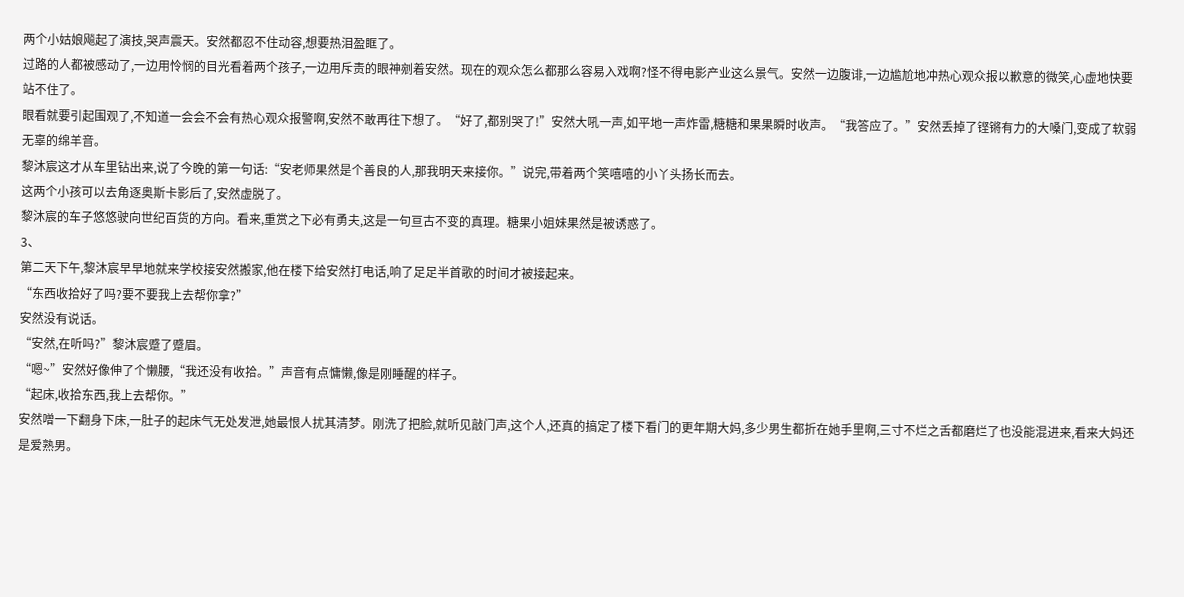两个小姑娘飚起了演技,哭声震天。安然都忍不住动容,想要热泪盈眶了。
过路的人都被感动了,一边用怜悯的目光看着两个孩子,一边用斥责的眼神剜着安然。现在的观众怎么都那么容易入戏啊?怪不得电影产业这么景气。安然一边腹诽,一边尴尬地冲热心观众报以歉意的微笑,心虚地快要站不住了。
眼看就要引起围观了,不知道一会会不会有热心观众报警啊,安然不敢再往下想了。“好了,都别哭了!”安然大吼一声,如平地一声炸雷,糖糖和果果瞬时收声。“我答应了。”安然丢掉了铿锵有力的大嗓门,变成了软弱无辜的绵羊音。
黎沐宸这才从车里钻出来,说了今晚的第一句话:“安老师果然是个善良的人,那我明天来接你。”说完,带着两个笑嘻嘻的小丫头扬长而去。
这两个小孩可以去角逐奥斯卡影后了,安然虚脱了。
黎沐宸的车子悠悠驶向世纪百货的方向。看来,重赏之下必有勇夫,这是一句亘古不变的真理。糖果小姐妹果然是被诱惑了。
3、
第二天下午,黎沐宸早早地就来学校接安然搬家,他在楼下给安然打电话,响了足足半首歌的时间才被接起来。
“东西收拾好了吗?要不要我上去帮你拿?”
安然没有说话。
“安然,在听吗?”黎沐宸蹙了蹙眉。
“嗯~”安然好像伸了个懒腰,“我还没有收拾。”声音有点慵懒,像是刚睡醒的样子。
“起床,收拾东西,我上去帮你。”
安然噌一下翻身下床,一肚子的起床气无处发泄,她最恨人扰其清梦。刚洗了把脸,就听见敲门声,这个人,还真的搞定了楼下看门的更年期大妈,多少男生都折在她手里啊,三寸不烂之舌都磨烂了也没能混进来,看来大妈还是爱熟男。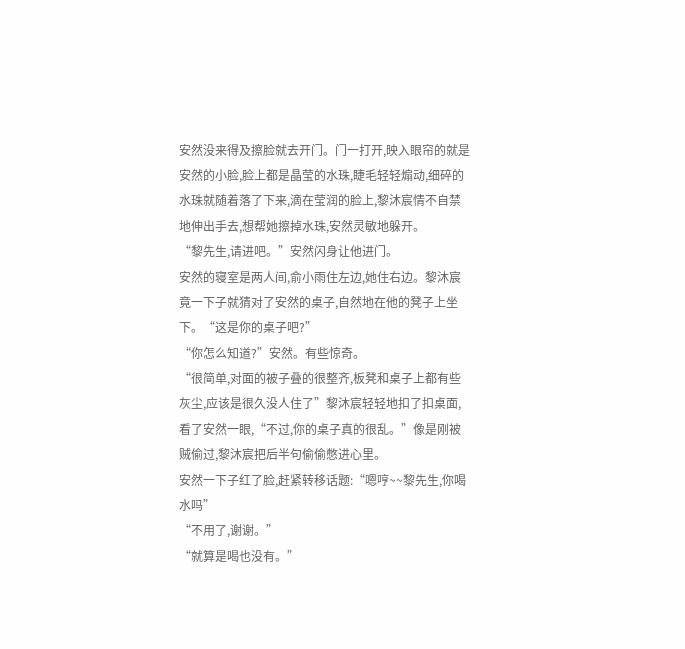安然没来得及擦脸就去开门。门一打开,映入眼帘的就是安然的小脸,脸上都是晶莹的水珠,睫毛轻轻煽动,细碎的水珠就随着落了下来,滴在莹润的脸上,黎沐宸情不自禁地伸出手去,想帮她擦掉水珠,安然灵敏地躲开。
“黎先生,请进吧。”安然闪身让他进门。
安然的寝室是两人间,俞小雨住左边,她住右边。黎沐宸竟一下子就猜对了安然的桌子,自然地在他的凳子上坐下。“这是你的桌子吧?”
“你怎么知道?”安然。有些惊奇。
“很简单,对面的被子叠的很整齐,板凳和桌子上都有些灰尘,应该是很久没人住了”黎沐宸轻轻地扣了扣桌面,看了安然一眼,“不过,你的桌子真的很乱。”像是刚被贼偷过,黎沐宸把后半句偷偷憋进心里。
安然一下子红了脸,赶紧转移话题:“嗯哼~~黎先生,你喝水吗”
“不用了,谢谢。”
“就算是喝也没有。”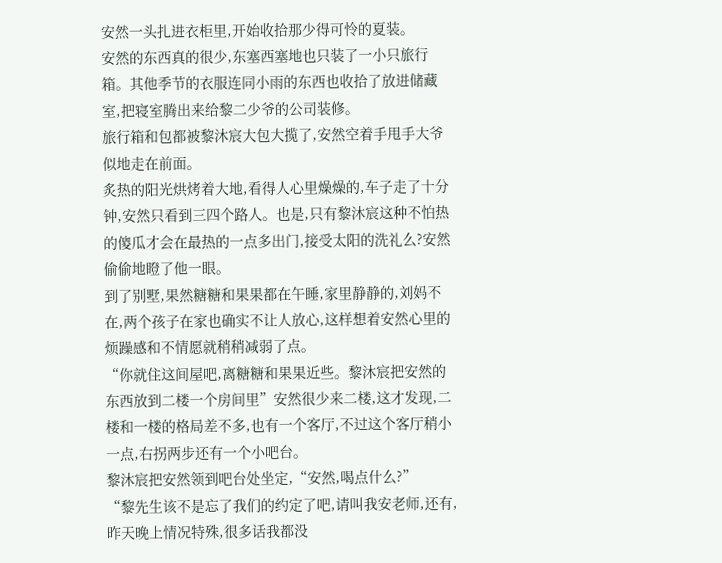安然一头扎进衣柜里,开始收拾那少得可怜的夏装。
安然的东西真的很少,东塞西塞地也只装了一小只旅行箱。其他季节的衣服连同小雨的东西也收拾了放进储藏室,把寝室腾出来给黎二少爷的公司装修。
旅行箱和包都被黎沐宸大包大揽了,安然空着手甩手大爷似地走在前面。
炙热的阳光烘烤着大地,看得人心里燥燥的,车子走了十分钟,安然只看到三四个路人。也是,只有黎沐宸这种不怕热的傻瓜才会在最热的一点多出门,接受太阳的洗礼么?安然偷偷地瞪了他一眼。
到了别墅,果然糖糖和果果都在午睡,家里静静的,刘妈不在,两个孩子在家也确实不让人放心,这样想着安然心里的烦躁感和不情愿就稍稍减弱了点。
“你就住这间屋吧,离糖糖和果果近些。黎沐宸把安然的东西放到二楼一个房间里”安然很少来二楼,这才发现,二楼和一楼的格局差不多,也有一个客厅,不过这个客厅稍小一点,右拐两步还有一个小吧台。
黎沐宸把安然领到吧台处坐定,“安然,喝点什么?”
“黎先生该不是忘了我们的约定了吧,请叫我安老师,还有,昨天晚上情况特殊,很多话我都没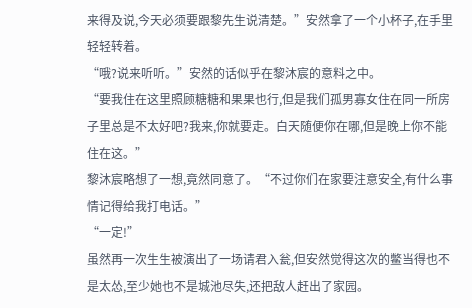来得及说,今天必须要跟黎先生说清楚。”安然拿了一个小杯子,在手里轻轻转着。
“哦?说来听听。”安然的话似乎在黎沐宸的意料之中。
“要我住在这里照顾糖糖和果果也行,但是我们孤男寡女住在同一所房子里总是不太好吧?我来,你就要走。白天随便你在哪,但是晚上你不能住在这。”
黎沐宸略想了一想,竟然同意了。“不过你们在家要注意安全,有什么事情记得给我打电话。”
“一定!”
虽然再一次生生被演出了一场请君入瓮,但安然觉得这次的鳖当得也不是太怂,至少她也不是城池尽失,还把敌人赶出了家园。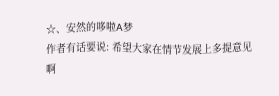☆、安然的哆啦A梦
作者有话要说: 希望大家在情节发展上多提意见啊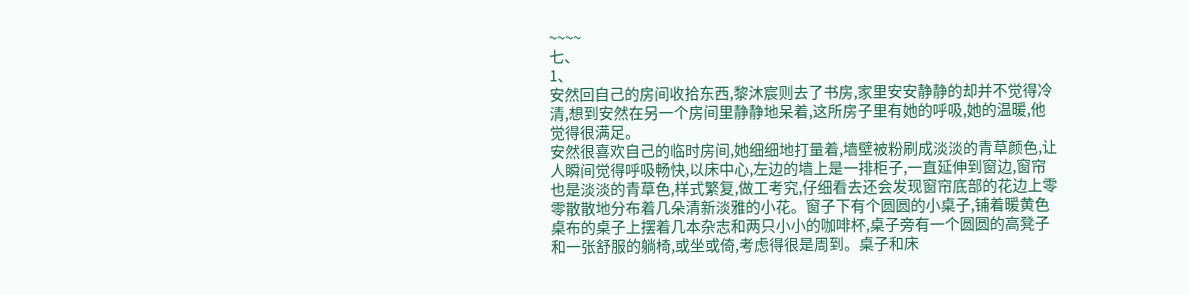~~~~
七、
1、
安然回自己的房间收拾东西,黎沐宸则去了书房,家里安安静静的却并不觉得冷清,想到安然在另一个房间里静静地呆着,这所房子里有她的呼吸,她的温暖,他觉得很满足。
安然很喜欢自己的临时房间,她细细地打量着,墙壁被粉刷成淡淡的青草颜色,让人瞬间觉得呼吸畅快,以床中心,左边的墙上是一排柜子,一直延伸到窗边,窗帘也是淡淡的青草色,样式繁复,做工考究,仔细看去还会发现窗帘底部的花边上零零散散地分布着几朵清新淡雅的小花。窗子下有个圆圆的小桌子,铺着暖黄色桌布的桌子上摆着几本杂志和两只小小的咖啡杯,桌子旁有一个圆圆的高凳子和一张舒服的躺椅,或坐或倚,考虑得很是周到。桌子和床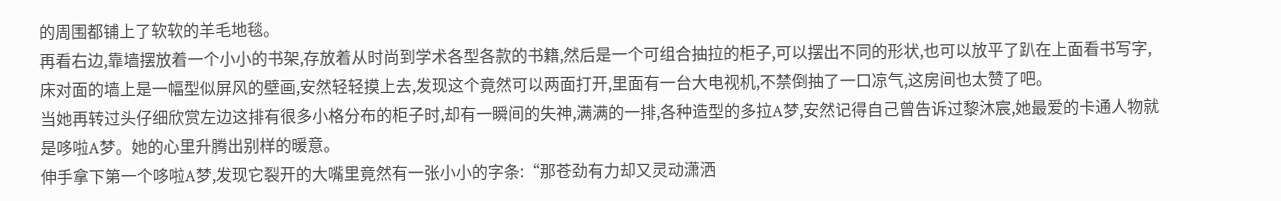的周围都铺上了软软的羊毛地毯。
再看右边,靠墙摆放着一个小小的书架,存放着从时尚到学术各型各款的书籍,然后是一个可组合抽拉的柜子,可以摆出不同的形状,也可以放平了趴在上面看书写字,床对面的墙上是一幅型似屏风的壁画,安然轻轻摸上去,发现这个竟然可以两面打开,里面有一台大电视机,不禁倒抽了一口凉气,这房间也太赞了吧。
当她再转过头仔细欣赏左边这排有很多小格分布的柜子时,却有一瞬间的失神,满满的一排,各种造型的多拉A梦,安然记得自己曾告诉过黎沐宸,她最爱的卡通人物就是哆啦A梦。她的心里升腾出别样的暖意。
伸手拿下第一个哆啦A梦,发现它裂开的大嘴里竟然有一张小小的字条:“那苍劲有力却又灵动潇洒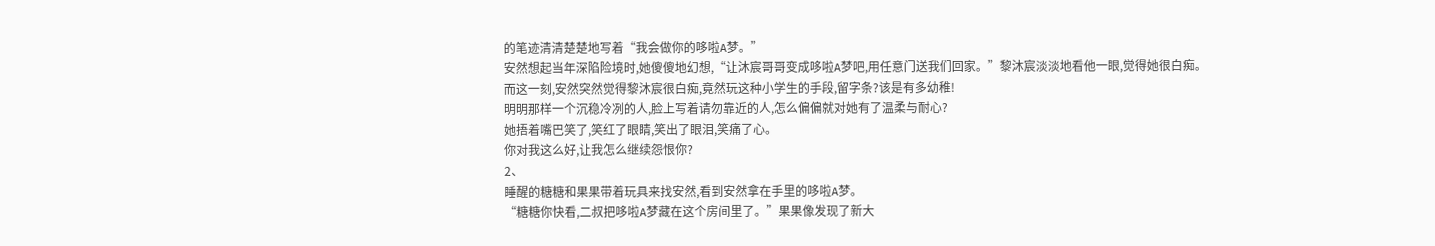的笔迹清清楚楚地写着“我会做你的哆啦A梦。”
安然想起当年深陷险境时,她傻傻地幻想,“让沐宸哥哥变成哆啦A梦吧,用任意门送我们回家。”黎沐宸淡淡地看他一眼,觉得她很白痴。
而这一刻,安然突然觉得黎沐宸很白痴,竟然玩这种小学生的手段,留字条?该是有多幼稚!
明明那样一个沉稳冷冽的人,脸上写着请勿靠近的人,怎么偏偏就对她有了温柔与耐心?
她捂着嘴巴笑了,笑红了眼睛,笑出了眼泪,笑痛了心。
你对我这么好,让我怎么继续怨恨你?
2、
睡醒的糖糖和果果带着玩具来找安然,看到安然拿在手里的哆啦A梦。
“糖糖你快看,二叔把哆啦A梦藏在这个房间里了。”果果像发现了新大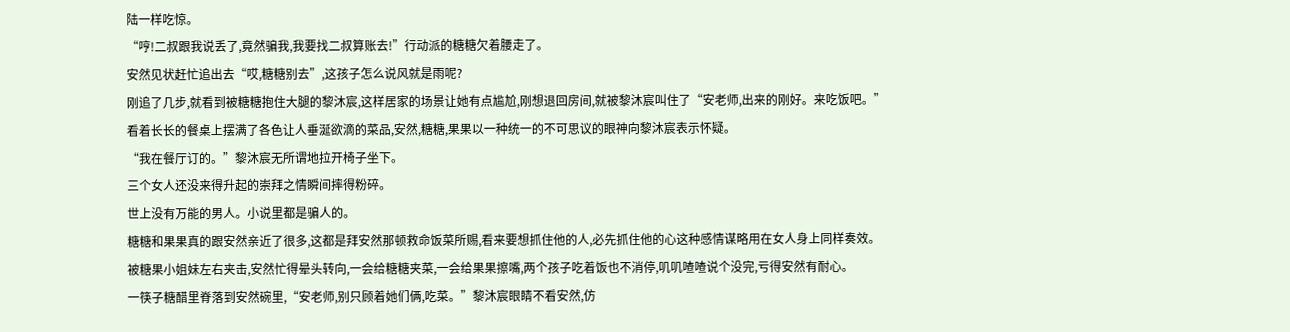陆一样吃惊。
“哼!二叔跟我说丢了,竟然骗我,我要找二叔算账去!”行动派的糖糖欠着腰走了。
安然见状赶忙追出去“哎,糖糖别去”,这孩子怎么说风就是雨呢?
刚追了几步,就看到被糖糖抱住大腿的黎沐宸,这样居家的场景让她有点尴尬,刚想退回房间,就被黎沐宸叫住了“安老师,出来的刚好。来吃饭吧。”
看着长长的餐桌上摆满了各色让人垂涎欲滴的菜品,安然,糖糖,果果以一种统一的不可思议的眼神向黎沐宸表示怀疑。
“我在餐厅订的。”黎沐宸无所谓地拉开椅子坐下。
三个女人还没来得升起的崇拜之情瞬间摔得粉碎。
世上没有万能的男人。小说里都是骗人的。
糖糖和果果真的跟安然亲近了很多,这都是拜安然那顿救命饭菜所赐,看来要想抓住他的人,必先抓住他的心这种感情谋略用在女人身上同样奏效。
被糖果小姐妹左右夹击,安然忙得晕头转向,一会给糖糖夹菜,一会给果果擦嘴,两个孩子吃着饭也不消停,叽叽喳喳说个没完,亏得安然有耐心。
一筷子糖醋里脊落到安然碗里,“安老师,别只顾着她们俩,吃菜。”黎沐宸眼睛不看安然,仿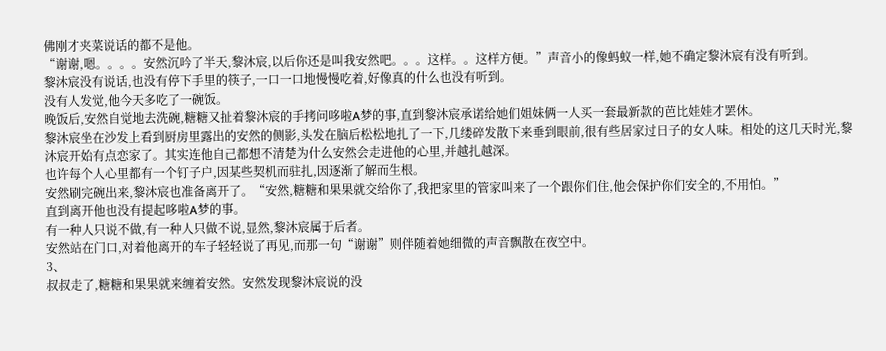佛刚才夹菜说话的都不是他。
“谢谢,嗯。。。。安然沉吟了半天,黎沐宸,以后你还是叫我安然吧。。。这样。。这样方便。”声音小的像蚂蚁一样,她不确定黎沐宸有没有听到。
黎沐宸没有说话,也没有停下手里的筷子,一口一口地慢慢吃着,好像真的什么也没有听到。
没有人发觉,他今天多吃了一碗饭。
晚饭后,安然自觉地去洗碗,糖糖又扯着黎沐宸的手拷问哆啦A梦的事,直到黎沐宸承诺给她们姐妹俩一人买一套最新款的芭比娃娃才罢休。
黎沐宸坐在沙发上看到厨房里露出的安然的侧影,头发在脑后松松地扎了一下,几缕碎发散下来垂到眼前,很有些居家过日子的女人味。相处的这几天时光,黎沐宸开始有点恋家了。其实连他自己都想不清楚为什么安然会走进他的心里,并越扎越深。
也许每个人心里都有一个钉子户,因某些契机而驻扎,因逐渐了解而生根。
安然刷完碗出来,黎沐宸也准备离开了。“安然,糖糖和果果就交给你了,我把家里的管家叫来了一个跟你们住,他会保护你们安全的,不用怕。”
直到离开他也没有提起哆啦A梦的事。
有一种人只说不做,有一种人只做不说,显然,黎沐宸属于后者。
安然站在门口,对着他离开的车子轻轻说了再见,而那一句“谢谢”则伴随着她细微的声音飘散在夜空中。
3、
叔叔走了,糖糖和果果就来缠着安然。安然发现黎沐宸说的没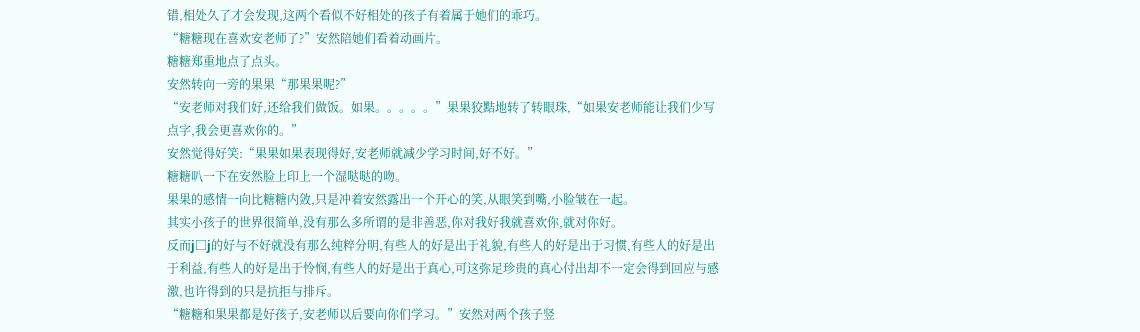错,相处久了才会发现,这两个看似不好相处的孩子有着属于她们的乖巧。
“糖糖现在喜欢安老师了?”安然陪她们看着动画片。
糖糖郑重地点了点头。
安然转向一旁的果果“那果果呢?”
“安老师对我们好,还给我们做饭。如果。。。。。”果果狡黠地转了转眼珠,“如果安老师能让我们少写点字,我会更喜欢你的。”
安然觉得好笑:“果果如果表现得好,安老师就减少学习时间,好不好。”
糖糖叭一下在安然脸上印上一个湿哒哒的吻。
果果的感情一向比糖糖内敛,只是冲着安然露出一个开心的笑,从眼笑到嘴,小脸皱在一起。
其实小孩子的世界很简单,没有那么多所谓的是非善恶,你对我好我就喜欢你,就对你好。
反而j□j的好与不好就没有那么纯粹分明,有些人的好是出于礼貌,有些人的好是出于习惯,有些人的好是出于利益,有些人的好是出于怜悯,有些人的好是出于真心,可这弥足珍贵的真心付出却不一定会得到回应与感激,也许得到的只是抗拒与排斥。
“糖糖和果果都是好孩子,安老师以后要向你们学习。”安然对两个孩子竖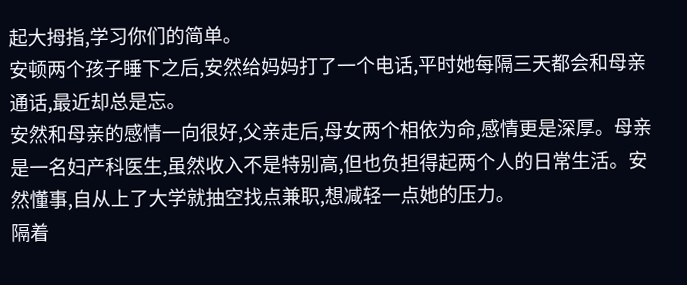起大拇指,学习你们的简单。
安顿两个孩子睡下之后,安然给妈妈打了一个电话,平时她每隔三天都会和母亲通话,最近却总是忘。
安然和母亲的感情一向很好,父亲走后,母女两个相依为命,感情更是深厚。母亲是一名妇产科医生,虽然收入不是特别高,但也负担得起两个人的日常生活。安然懂事,自从上了大学就抽空找点兼职,想减轻一点她的压力。
隔着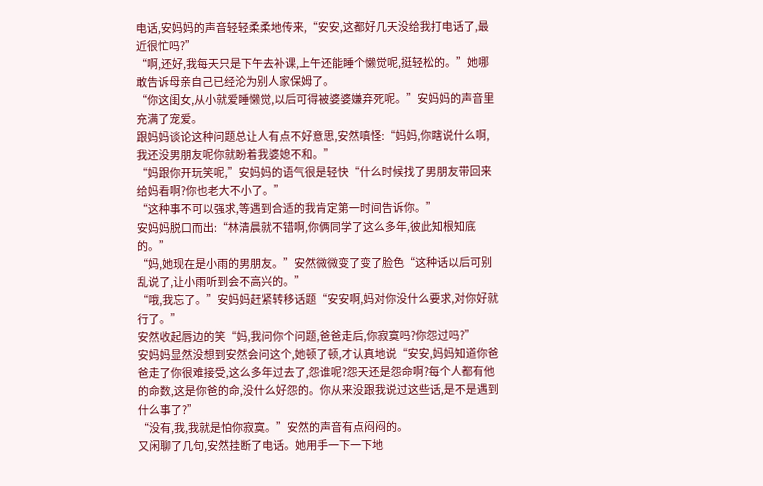电话,安妈妈的声音轻轻柔柔地传来,“安安,这都好几天没给我打电话了,最近很忙吗?”
“啊,还好,我每天只是下午去补课,上午还能睡个懒觉呢,挺轻松的。”她哪敢告诉母亲自己已经沦为别人家保姆了。
“你这闺女,从小就爱睡懒觉,以后可得被婆婆嫌弃死呢。”安妈妈的声音里充满了宠爱。
跟妈妈谈论这种问题总让人有点不好意思,安然嗔怪:“妈妈,你瞎说什么啊,我还没男朋友呢你就盼着我婆媳不和。”
“妈跟你开玩笑呢,”安妈妈的语气很是轻快“什么时候找了男朋友带回来给妈看啊?你也老大不小了。”
“这种事不可以强求,等遇到合适的我肯定第一时间告诉你。”
安妈妈脱口而出:“林清晨就不错啊,你俩同学了这么多年,彼此知根知底的。”
“妈,她现在是小雨的男朋友。”安然微微变了变了脸色“这种话以后可别乱说了,让小雨听到会不高兴的。”
“哦,我忘了。”安妈妈赶紧转移话题“安安啊,妈对你没什么要求,对你好就行了。”
安然收起唇边的笑“妈,我问你个问题,爸爸走后,你寂寞吗?你怨过吗?”
安妈妈显然没想到安然会问这个,她顿了顿,才认真地说“安安,妈妈知道你爸爸走了你很难接受,这么多年过去了,怨谁呢?怨天还是怨命啊?每个人都有他的命数,这是你爸的命,没什么好怨的。你从来没跟我说过这些话,是不是遇到什么事了?”
“没有,我,我就是怕你寂寞。”安然的声音有点闷闷的。
又闲聊了几句,安然挂断了电话。她用手一下一下地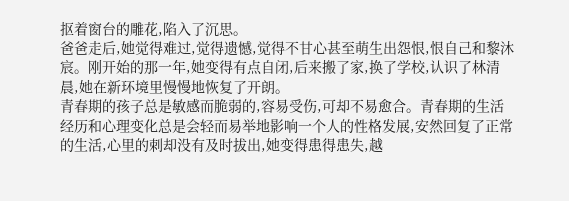抠着窗台的雕花,陷入了沉思。
爸爸走后,她觉得难过,觉得遗憾,觉得不甘心甚至萌生出怨恨,恨自己和黎沐宸。刚开始的那一年,她变得有点自闭,后来搬了家,换了学校,认识了林清晨,她在新环境里慢慢地恢复了开朗。
青春期的孩子总是敏感而脆弱的,容易受伤,可却不易愈合。青春期的生活经历和心理变化总是会轻而易举地影响一个人的性格发展,安然回复了正常的生活,心里的刺却没有及时拔出,她变得患得患失,越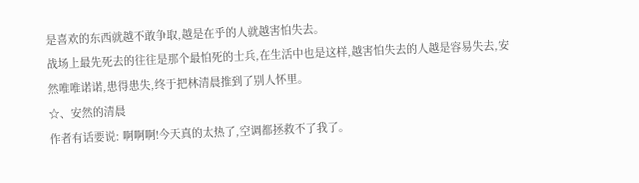是喜欢的东西就越不敢争取,越是在乎的人就越害怕失去。
战场上最先死去的往往是那个最怕死的士兵,在生活中也是这样,越害怕失去的人越是容易失去,安然唯唯诺诺,患得患失,终于把林清晨推到了别人怀里。
☆、安然的清晨
作者有话要说: 啊啊啊!今天真的太热了,空调都拯救不了我了。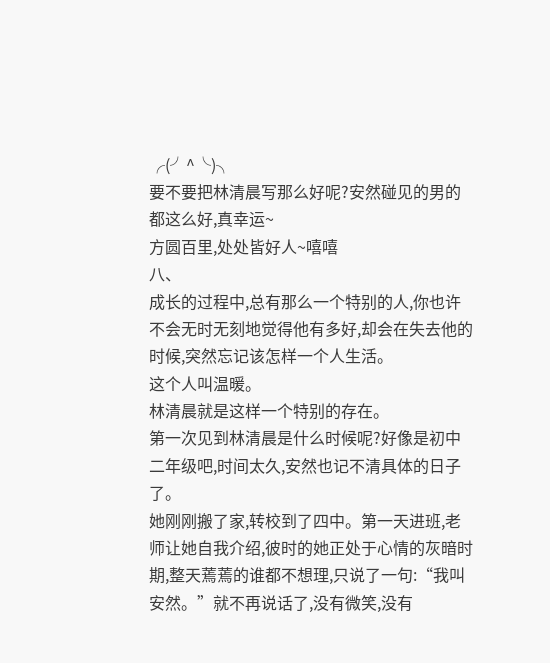╭(╯^╰)╮
要不要把林清晨写那么好呢?安然碰见的男的都这么好,真幸运~
方圆百里,处处皆好人~嘻嘻
八、
成长的过程中,总有那么一个特别的人,你也许不会无时无刻地觉得他有多好,却会在失去他的时候,突然忘记该怎样一个人生活。
这个人叫温暖。
林清晨就是这样一个特别的存在。
第一次见到林清晨是什么时候呢?好像是初中二年级吧,时间太久,安然也记不清具体的日子了。
她刚刚搬了家,转校到了四中。第一天进班,老师让她自我介绍,彼时的她正处于心情的灰暗时期,整天蔫蔫的谁都不想理,只说了一句:“我叫安然。”就不再说话了,没有微笑,没有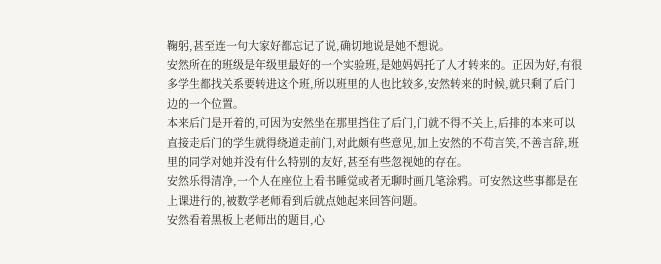鞠躬,甚至连一句大家好都忘记了说,确切地说是她不想说。
安然所在的班级是年级里最好的一个实验班,是她妈妈托了人才转来的。正因为好,有很多学生都找关系要转进这个班,所以班里的人也比较多,安然转来的时候,就只剩了后门边的一个位置。
本来后门是开着的,可因为安然坐在那里挡住了后门,门就不得不关上,后排的本来可以直接走后门的学生就得绕道走前门,对此颇有些意见,加上安然的不苟言笑,不善言辞,班里的同学对她并没有什么特别的友好,甚至有些忽视她的存在。
安然乐得清净,一个人在座位上看书睡觉或者无聊时画几笔涂鸦。可安然这些事都是在上课进行的,被数学老师看到后就点她起来回答问题。
安然看着黑板上老师出的题目,心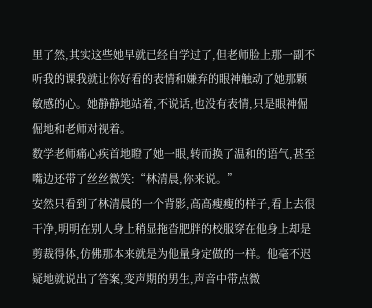里了然,其实这些她早就已经自学过了,但老师脸上那一副不听我的课我就让你好看的表情和嫌弃的眼神触动了她那颗敏感的心。她静静地站着,不说话,也没有表情,只是眼神倔倔地和老师对视着。
数学老师痛心疾首地瞪了她一眼,转而换了温和的语气,甚至嘴边还带了丝丝微笑:“林清晨,你来说。”
安然只看到了林清晨的一个背影,高高瘦瘦的样子,看上去很干净,明明在别人身上稍显拖沓肥胖的校服穿在他身上却是剪裁得体,仿佛那本来就是为他量身定做的一样。他毫不迟疑地就说出了答案,变声期的男生,声音中带点微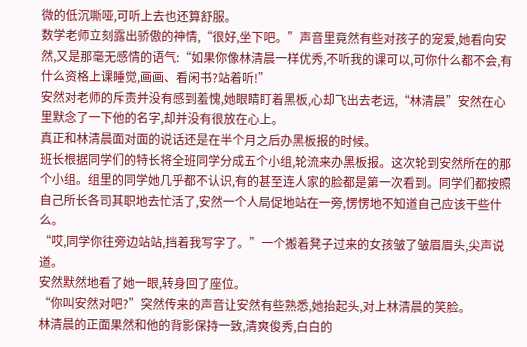微的低沉嘶哑,可听上去也还算舒服。
数学老师立刻露出骄傲的神情,“很好,坐下吧。”声音里竟然有些对孩子的宠爱,她看向安然,又是那毫无感情的语气:“如果你像林清晨一样优秀,不听我的课可以,可你什么都不会,有什么资格上课睡觉,画画、看闲书?站着听!”
安然对老师的斥责并没有感到羞愧,她眼睛盯着黑板,心却飞出去老远,“林清晨”安然在心里默念了一下他的名字,却并没有很放在心上。
真正和林清晨面对面的说话还是在半个月之后办黑板报的时候。
班长根据同学们的特长将全班同学分成五个小组,轮流来办黑板报。这次轮到安然所在的那个小组。组里的同学她几乎都不认识,有的甚至连人家的脸都是第一次看到。同学们都按照自己所长各司其职地去忙活了,安然一个人局促地站在一旁,愣愣地不知道自己应该干些什么。
“哎,同学你往旁边站站,挡着我写字了。”一个搬着凳子过来的女孩皱了皱眉眉头,尖声说道。
安然默然地看了她一眼,转身回了座位。
“你叫安然对吧?”突然传来的声音让安然有些熟悉,她抬起头,对上林清晨的笑脸。
林清晨的正面果然和他的背影保持一致,清爽俊秀,白白的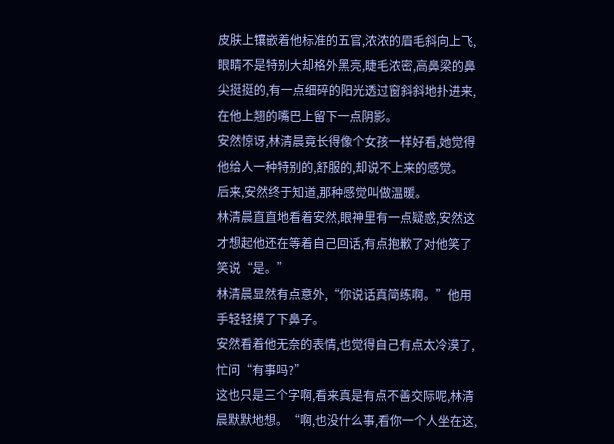皮肤上镶嵌着他标准的五官,浓浓的眉毛斜向上飞,眼睛不是特别大却格外黑亮,睫毛浓密,高鼻梁的鼻尖挺挺的,有一点细碎的阳光透过窗斜斜地扑进来,在他上翘的嘴巴上留下一点阴影。
安然惊讶,林清晨竟长得像个女孩一样好看,她觉得他给人一种特别的,舒服的,却说不上来的感觉。
后来,安然终于知道,那种感觉叫做温暖。
林清晨直直地看着安然,眼神里有一点疑惑,安然这才想起他还在等着自己回话,有点抱歉了对他笑了笑说“是。”
林清晨显然有点意外,“你说话真简练啊。”他用手轻轻摸了下鼻子。
安然看着他无奈的表情,也觉得自己有点太冷漠了,忙问“有事吗?”
这也只是三个字啊,看来真是有点不善交际呢,林清晨默默地想。“啊,也没什么事,看你一个人坐在这,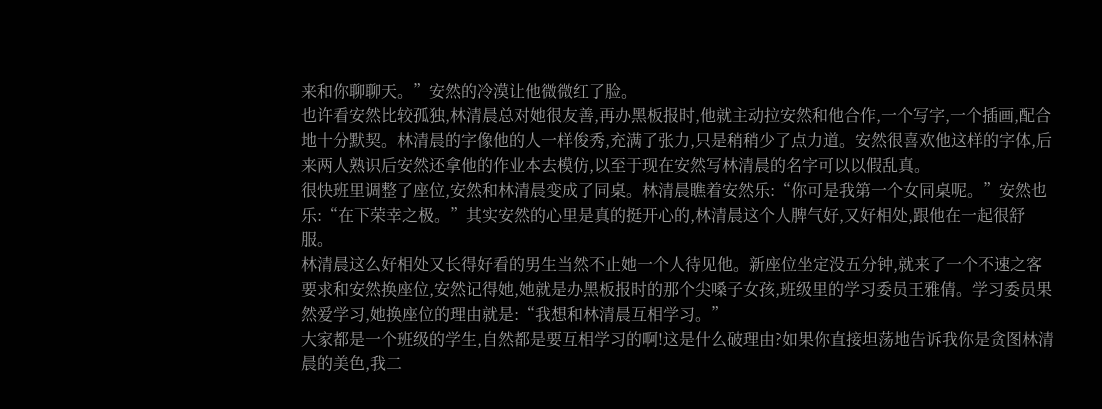来和你聊聊天。”安然的冷漠让他微微红了脸。
也许看安然比较孤独,林清晨总对她很友善,再办黑板报时,他就主动拉安然和他合作,一个写字,一个插画,配合地十分默契。林清晨的字像他的人一样俊秀,充满了张力,只是稍稍少了点力道。安然很喜欢他这样的字体,后来两人熟识后安然还拿他的作业本去模仿,以至于现在安然写林清晨的名字可以以假乱真。
很快班里调整了座位,安然和林清晨变成了同桌。林清晨瞧着安然乐:“你可是我第一个女同桌呢。”安然也乐:“在下荣幸之极。”其实安然的心里是真的挺开心的,林清晨这个人脾气好,又好相处,跟他在一起很舒服。
林清晨这么好相处又长得好看的男生当然不止她一个人待见他。新座位坐定没五分钟,就来了一个不速之客要求和安然换座位,安然记得她,她就是办黑板报时的那个尖嗓子女孩,班级里的学习委员王雅倩。学习委员果然爱学习,她换座位的理由就是:“我想和林清晨互相学习。”
大家都是一个班级的学生,自然都是要互相学习的啊!这是什么破理由?如果你直接坦荡地告诉我你是贪图林清晨的美色,我二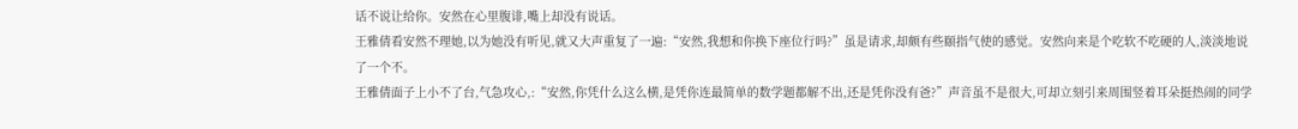话不说让给你。安然在心里腹诽,嘴上却没有说话。
王雅倩看安然不理她,以为她没有听见,就又大声重复了一遍:“安然,我想和你换下座位行吗?”虽是请求,却颇有些颐指气使的感觉。安然向来是个吃软不吃硬的人,淡淡地说了一个不。
王雅倩面子上小不了台,气急攻心,:“安然,你凭什么这么横,是凭你连最简单的数学题都解不出,还是凭你没有爸?”声音虽不是很大,可却立刻引来周围竖着耳朵挺热闹的同学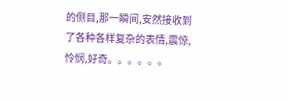的侧目,那一瞬间,安然接收到了各种各样复杂的表情,震惊,怜悯,好奇。。。。。。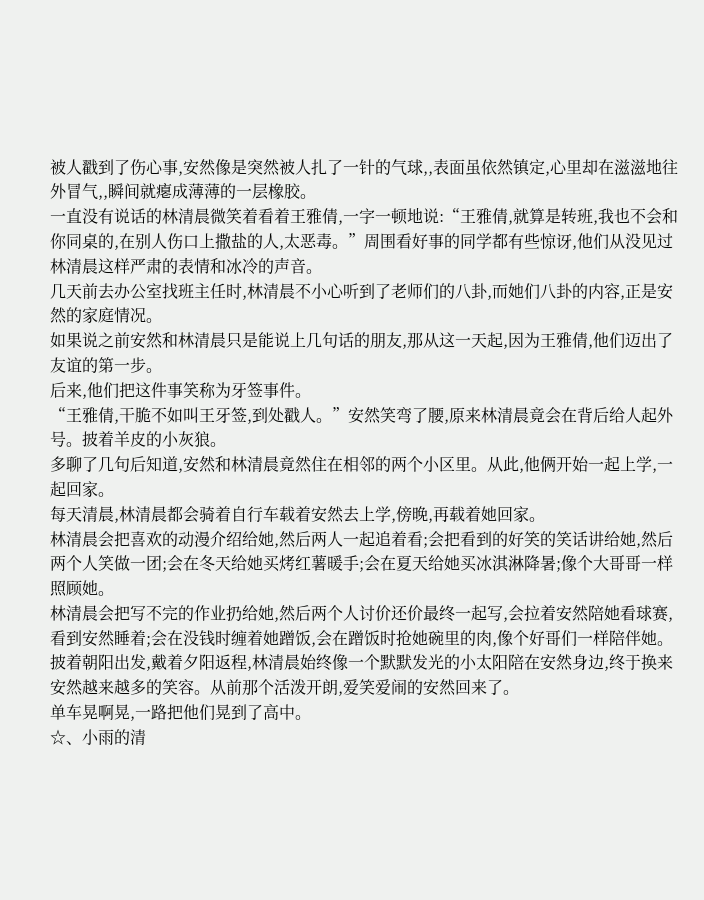被人戳到了伤心事,安然像是突然被人扎了一针的气球,,表面虽依然镇定,心里却在滋滋地往外冒气,,瞬间就瘪成薄薄的一层橡胶。
一直没有说话的林清晨微笑着看着王雅倩,一字一顿地说:“王雅倩,就算是转班,我也不会和你同桌的,在别人伤口上撒盐的人,太恶毒。”周围看好事的同学都有些惊讶,他们从没见过林清晨这样严肃的表情和冰冷的声音。
几天前去办公室找班主任时,林清晨不小心听到了老师们的八卦,而她们八卦的内容,正是安然的家庭情况。
如果说之前安然和林清晨只是能说上几句话的朋友,那从这一天起,因为王雅倩,他们迈出了友谊的第一步。
后来,他们把这件事笑称为牙签事件。
“王雅倩,干脆不如叫王牙签,到处戳人。”安然笑弯了腰,原来林清晨竟会在背后给人起外号。披着羊皮的小灰狼。
多聊了几句后知道,安然和林清晨竟然住在相邻的两个小区里。从此,他俩开始一起上学,一起回家。
每天清晨,林清晨都会骑着自行车载着安然去上学,傍晚,再载着她回家。
林清晨会把喜欢的动漫介绍给她,然后两人一起追着看;会把看到的好笑的笑话讲给她,然后两个人笑做一团;会在冬天给她买烤红薯暖手;会在夏天给她买冰淇淋降暑;像个大哥哥一样照顾她。
林清晨会把写不完的作业扔给她,然后两个人讨价还价最终一起写,会拉着安然陪她看球赛,看到安然睡着;会在没钱时缠着她蹭饭,会在蹭饭时抢她碗里的肉,像个好哥们一样陪伴她。
披着朝阳出发,戴着夕阳返程,林清晨始终像一个默默发光的小太阳陪在安然身边,终于换来安然越来越多的笑容。从前那个活泼开朗,爱笑爱闹的安然回来了。
单车晃啊晃,一路把他们晃到了高中。
☆、小雨的清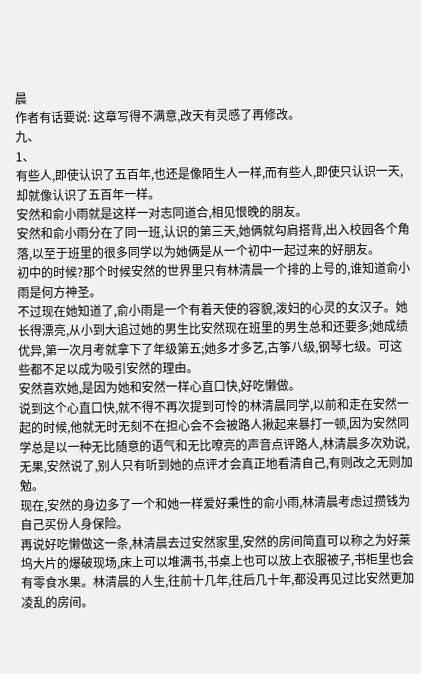晨
作者有话要说: 这章写得不满意,改天有灵感了再修改。
九、
1、
有些人,即使认识了五百年,也还是像陌生人一样,而有些人,即使只认识一天,却就像认识了五百年一样。
安然和俞小雨就是这样一对志同道合,相见恨晚的朋友。
安然和俞小雨分在了同一班,认识的第三天,她俩就勾肩搭背,出入校园各个角落,以至于班里的很多同学以为她俩是从一个初中一起过来的好朋友。
初中的时候?那个时候安然的世界里只有林清晨一个排的上号的,谁知道俞小雨是何方神圣。
不过现在她知道了,俞小雨是一个有着天使的容貌,泼妇的心灵的女汉子。她长得漂亮,从小到大追过她的男生比安然现在班里的男生总和还要多;她成绩优异,第一次月考就拿下了年级第五;她多才多艺,古筝八级,钢琴七级。可这些都不足以成为吸引安然的理由。
安然喜欢她,是因为她和安然一样心直口快,好吃懒做。
说到这个心直口快,就不得不再次提到可怜的林清晨同学,以前和走在安然一起的时候,他就无时无刻不在担心会不会被路人揪起来暴打一顿,因为安然同学总是以一种无比随意的语气和无比嘹亮的声音点评路人,林清晨多次劝说,无果,安然说了,别人只有听到她的点评才会真正地看清自己,有则改之无则加勉。
现在,安然的身边多了一个和她一样爱好秉性的俞小雨,林清晨考虑过攒钱为自己买份人身保险。
再说好吃懒做这一条,林清晨去过安然家里,安然的房间简直可以称之为好莱坞大片的爆破现场,床上可以堆满书,书桌上也可以放上衣服被子,书柜里也会有零食水果。林清晨的人生,往前十几年,往后几十年,都没再见过比安然更加凌乱的房间。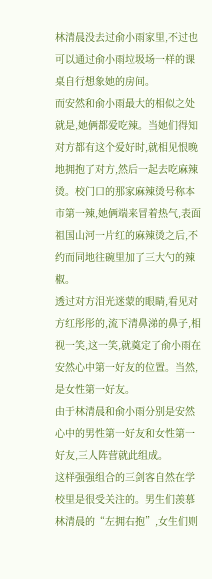林清晨没去过俞小雨家里,不过也可以通过俞小雨垃圾场一样的课桌自行想象她的房间。
而安然和俞小雨最大的相似之处就是,她俩都爱吃辣。当她们得知对方都有这个爱好时,就相见恨晚地拥抱了对方,然后一起去吃麻辣烫。校门口的那家麻辣烫号称本市第一辣,她俩端来冒着热气,表面祖国山河一片红的麻辣烫之后,不约而同地往碗里加了三大勺的辣椒。
透过对方泪光迷蒙的眼睛,看见对方红彤彤的,流下清鼻涕的鼻子,相视一笑,这一笑,就奠定了俞小雨在安然心中第一好友的位置。当然,是女性第一好友。
由于林清晨和俞小雨分别是安然心中的男性第一好友和女性第一好友,三人阵营就此组成。
这样强强组合的三剑客自然在学校里是很受关注的。男生们羡慕林清晨的“左拥右抱”,女生们则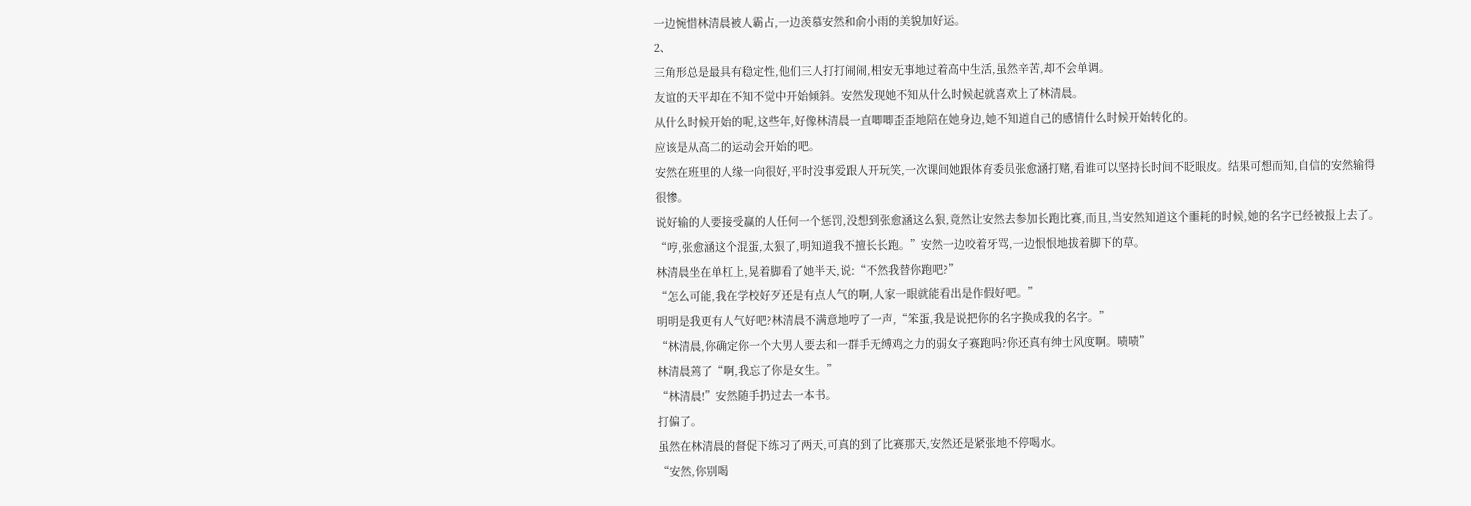一边惋惜林清晨被人霸占,一边羡慕安然和俞小雨的美貌加好运。
2、
三角形总是最具有稳定性,他们三人打打闹闹,相安无事地过着高中生活,虽然辛苦,却不会单调。
友谊的天平却在不知不觉中开始倾斜。安然发现她不知从什么时候起就喜欢上了林清晨。
从什么时候开始的呢,这些年,好像林清晨一直唧唧歪歪地陪在她身边,她不知道自己的感情什么时候开始转化的。
应该是从高二的运动会开始的吧。
安然在班里的人缘一向很好,平时没事爱跟人开玩笑,一次课间她跟体育委员张愈涵打赌,看谁可以坚持长时间不眨眼皮。结果可想而知,自信的安然输得很惨。
说好输的人要接受赢的人任何一个惩罚,没想到张愈涵这么狠,竟然让安然去参加长跑比赛,而且,当安然知道这个噩耗的时候,她的名字已经被报上去了。
“哼,张愈涵这个混蛋,太狠了,明知道我不擅长长跑。”安然一边咬着牙骂,一边恨恨地拔着脚下的草。
林清晨坐在单杠上,晃着脚看了她半天,说:“不然我替你跑吧?”
“怎么可能,我在学校好歹还是有点人气的啊,人家一眼就能看出是作假好吧。”
明明是我更有人气好吧?林清晨不满意地哼了一声,“笨蛋,我是说把你的名字换成我的名字。”
“林清晨,你确定你一个大男人要去和一群手无缚鸡之力的弱女子赛跑吗?你还真有绅士风度啊。啧啧”
林清晨蔫了“啊,我忘了你是女生。”
“林清晨!”安然随手扔过去一本书。
打偏了。
虽然在林清晨的督促下练习了两天,可真的到了比赛那天,安然还是紧张地不停喝水。
“安然,你别喝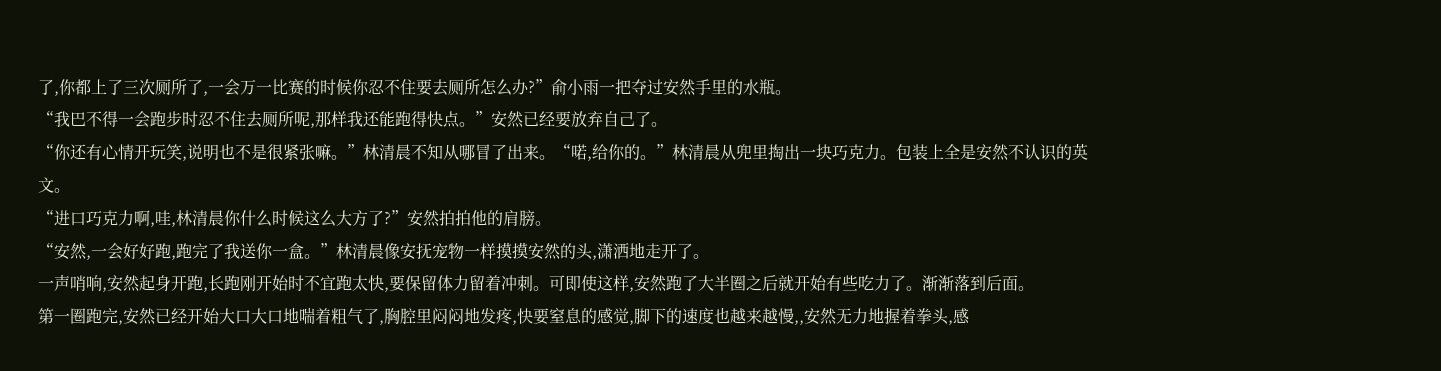了,你都上了三次厕所了,一会万一比赛的时候你忍不住要去厕所怎么办?”俞小雨一把夺过安然手里的水瓶。
“我巴不得一会跑步时忍不住去厕所呢,那样我还能跑得快点。”安然已经要放弃自己了。
“你还有心情开玩笑,说明也不是很紧张嘛。”林清晨不知从哪冒了出来。“喏,给你的。”林清晨从兜里掏出一块巧克力。包装上全是安然不认识的英文。
“进口巧克力啊,哇,林清晨你什么时候这么大方了?”安然拍拍他的肩膀。
“安然,一会好好跑,跑完了我送你一盒。”林清晨像安抚宠物一样摸摸安然的头,潇洒地走开了。
一声哨响,安然起身开跑,长跑刚开始时不宜跑太快,要保留体力留着冲刺。可即使这样,安然跑了大半圈之后就开始有些吃力了。渐渐落到后面。
第一圈跑完,安然已经开始大口大口地喘着粗气了,胸腔里闷闷地发疼,快要窒息的感觉,脚下的速度也越来越慢,,安然无力地握着拳头,感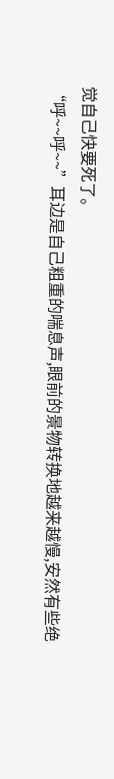觉自己快要死了。
“呼~~呼~~”耳边是自己粗重的喘息声,眼前的景物转换地越来越慢,安然有些绝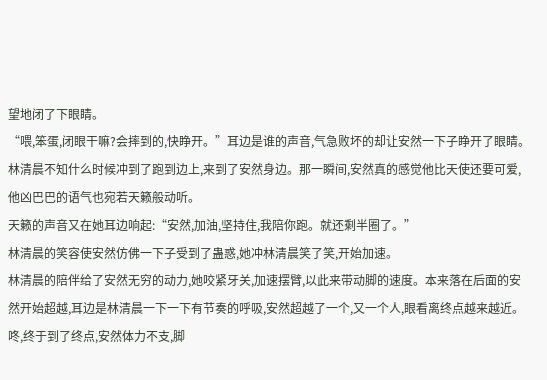望地闭了下眼睛。
“喂,笨蛋,闭眼干嘛?会摔到的,快睁开。”耳边是谁的声音,气急败坏的却让安然一下子睁开了眼睛。
林清晨不知什么时候冲到了跑到边上,来到了安然身边。那一瞬间,安然真的感觉他比天使还要可爱,他凶巴巴的语气也宛若天籁般动听。
天籁的声音又在她耳边响起:“安然,加油,坚持住,我陪你跑。就还剩半圈了。”
林清晨的笑容使安然仿佛一下子受到了蛊惑,她冲林清晨笑了笑,开始加速。
林清晨的陪伴给了安然无穷的动力,她咬紧牙关,加速摆臂,以此来带动脚的速度。本来落在后面的安然开始超越,耳边是林清晨一下一下有节奏的呼吸,安然超越了一个,又一个人,眼看离终点越来越近。
咚,终于到了终点,安然体力不支,脚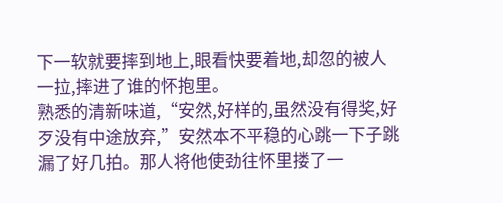下一软就要摔到地上,眼看快要着地,却忽的被人一拉,摔进了谁的怀抱里。
熟悉的清新味道,“安然,好样的,虽然没有得奖,好歹没有中途放弃,”安然本不平稳的心跳一下子跳漏了好几拍。那人将他使劲往怀里搂了一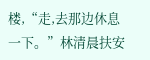楼,“走,去那边休息一下。”林清晨扶安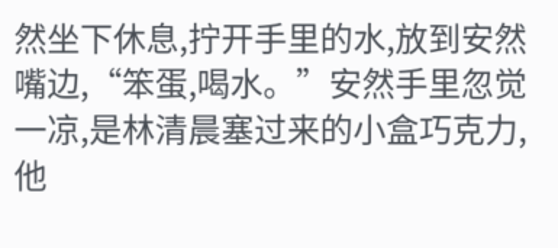然坐下休息,拧开手里的水,放到安然嘴边,“笨蛋,喝水。”安然手里忽觉一凉,是林清晨塞过来的小盒巧克力,他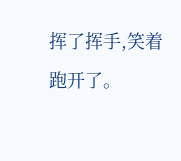挥了挥手,笑着跑开了。